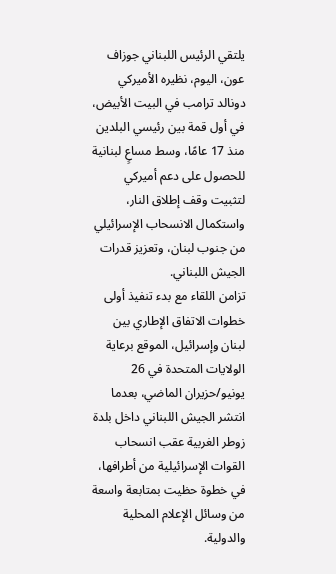يلتقي الرئيس اللبناني جوزاف عون، اليوم، نظيره الأميركي دونالد ترامب في البيت الأبيض، في أول قمة بين رئيسي البلدين منذ 17 عامًا، وسط مساعٍ لبنانية للحصول على دعم أميركي لتثبيت وقف إطلاق النار، واستكمال الانسحاب الإسرائيلي من جنوب لبنان، وتعزيز قدرات الجيش اللبناني.
تزامن اللقاء مع بدء تنفيذ أولى خطوات الاتفاق الإطاري بين لبنان وإسرائيل، الموقع برعاية الولايات المتحدة في 26 يونيو/حزيران الماضي، بعدما انتشر الجيش اللبناني داخل بلدة زوطر الغربية عقب انسحاب القوات الإسرائيلية من أطرافها، في خطوة حظيت بمتابعة واسعة من وسائل الإعلام المحلية والدولية.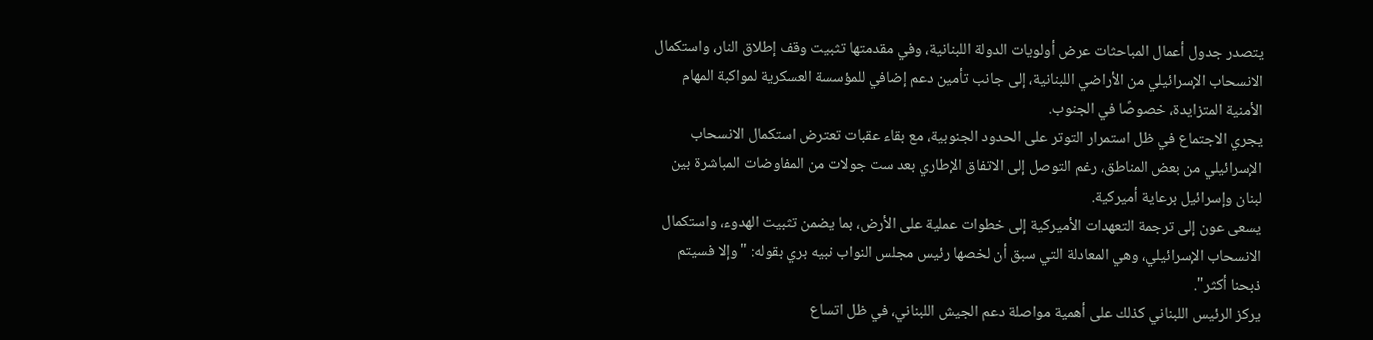يتصدر جدول أعمال المباحثات عرض أولويات الدولة اللبنانية، وفي مقدمتها تثبيت وقف إطلاق النار، واستكمال الانسحاب الإسرائيلي من الأراضي اللبنانية، إلى جانب تأمين دعم إضافي للمؤسسة العسكرية لمواكبة المهام الأمنية المتزايدة، خصوصًا في الجنوب.
يجري الاجتماع في ظل استمرار التوتر على الحدود الجنوبية، مع بقاء عقبات تعترض استكمال الانسحاب الإسرائيلي من بعض المناطق، رغم التوصل إلى الاتفاق الإطاري بعد ست جولات من المفاوضات المباشرة بين لبنان وإسرائيل برعاية أميركية.
يسعى عون إلى ترجمة التعهدات الأميركية إلى خطوات عملية على الأرض، بما يضمن تثبيت الهدوء، واستكمال الانسحاب الإسرائيلي، وهي المعادلة التي سبق أن لخصها رئيس مجلس النواب نبيه بري بقوله: "وإلا فسيتم ذبحنا أكثر".
يركز الرئيس اللبناني كذلك على أهمية مواصلة دعم الجيش اللبناني، في ظل اتساع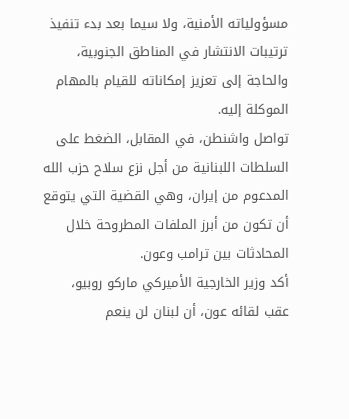مسؤولياته الأمنية، ولا سيما بعد بدء تنفيذ ترتيبات الانتشار في المناطق الجنوبية، والحاجة إلى تعزيز إمكاناته للقيام بالمهام الموكلة إليه.
تواصل واشنطن، في المقابل، الضغط على السلطات اللبنانية من أجل نزع سلاح حزب الله المدعوم من إيران، وهي القضية التي يتوقع أن تكون من أبرز الملفات المطروحة خلال المحادثات بين ترامب وعون.
أكد وزير الخارجية الأميركي ماركو روبيو، عقب لقائه عون، أن لبنان لن ينعم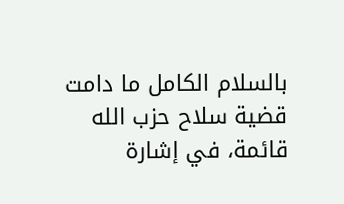بالسلام الكامل ما دامت قضية سلاح حزب الله قائمة، في إشارة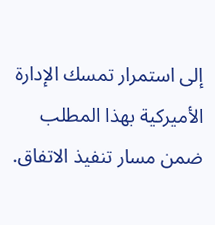إلى استمرار تمسك الإدارة الأميركية بهذا المطلب ضمن مسار تنفيذ الاتفاق.